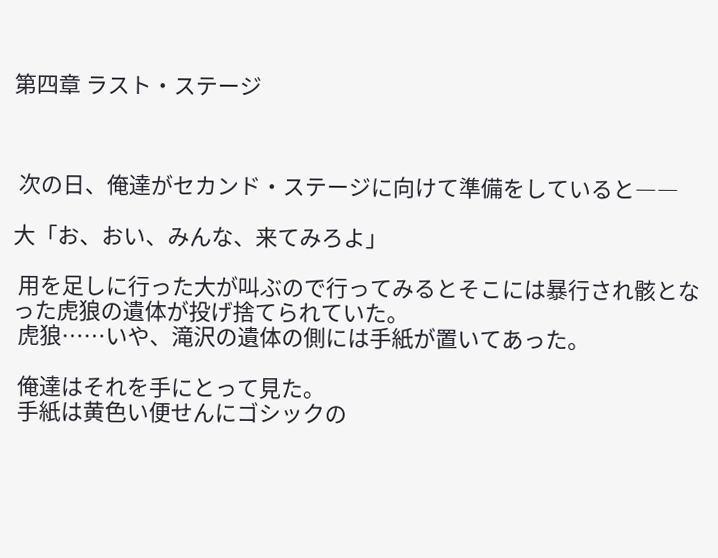第四章 ラスト・ステージ



 次の日、俺達がセカンド・ステージに向けて準備をしていると――

大「お、おい、みんな、来てみろよ」

 用を足しに行った大が叫ぶので行ってみるとそこには暴行され骸となった虎狼の遺体が投げ捨てられていた。
 虎狼……いや、滝沢の遺体の側には手紙が置いてあった。

 俺達はそれを手にとって見た。
 手紙は黄色い便せんにゴシックの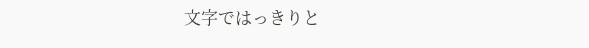文字ではっきりと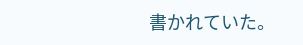書かれていた。